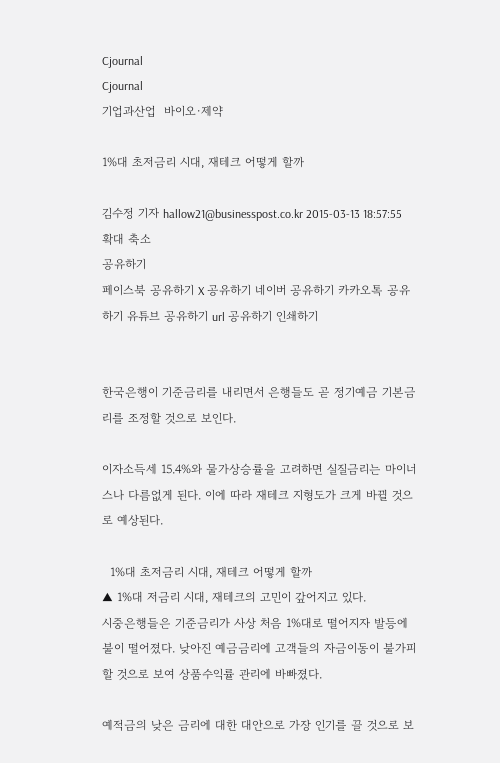Cjournal
Cjournal
기업과산업  바이오·제약

1%대 초저금리 시대, 재테크 어떻게 할까

김수정 기자 hallow21@businesspost.co.kr 2015-03-13 18:57:55
확대 축소
공유하기
페이스북 공유하기 X 공유하기 네이버 공유하기 카카오톡 공유하기 유튜브 공유하기 url 공유하기 인쇄하기


한국은행이 기준금리를 내리면서 은행들도 곧 정기예금 기본금리를 조정할 것으로 보인다.

이자소득세 15.4%와 물가상승률을 고려하면 실질금리는 마이너스나 다름없게 된다. 이에 따라 재테크 지형도가 크게 바뀔 것으로 예상된다.

  1%대 초저금리 시대, 재테크 어떻게 할까
▲ 1%대 저금리 시대, 재테크의 고민이 갚어지고 있다.
시중은행들은 기준금리가 사상 처음 1%대로 떨어지자 발등에 불이 떨어졌다. 낮아진 예금금리에 고객들의 자금이동이 불가피할 것으로 보여 상품수익률 관리에 바빠졌다.

예적금의 낮은 금리에 대한 대안으로 가장 인기를 끌 것으로 보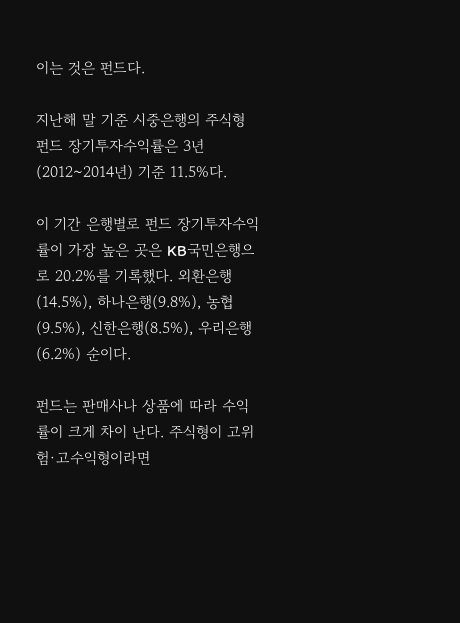이는 것은 펀드다.

지난해 말 기준 시중은행의 주식형 펀드 장기투자수익률은 3년(2012~2014년) 기준 11.5%다.

이 기간 은행별로 펀드 장기투자수익률이 가장 높은 곳은 KB국민은행으로 20.2%를 기록했다. 외환은행(14.5%), 하나은행(9.8%), 농협(9.5%), 신한은행(8.5%), 우리은행(6.2%) 순이다.

펀드는 판매사나 상품에 따라 수익률이 크게 차이 난다. 주식형이 고위험·고수익형이라면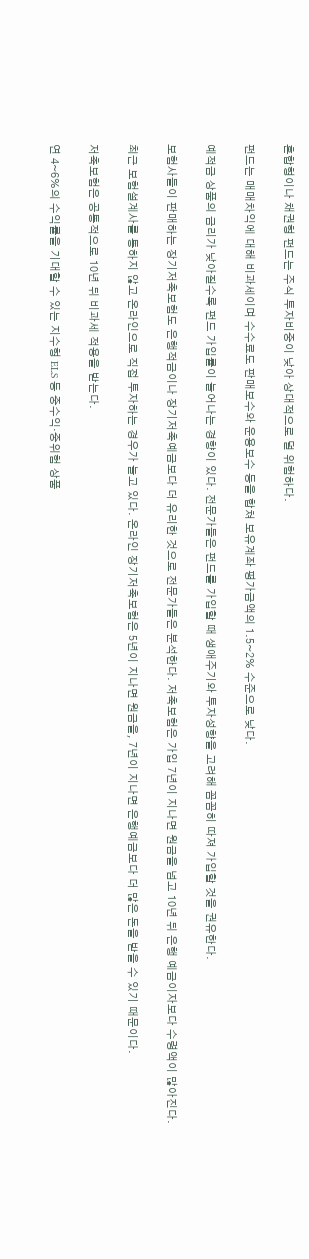혼합형이나 채권형 펀드는 주식 투자비중이 낮아 상대적으로 덜 위험하다.

펀드는 매매차익에 대해 비과세이며 수수료도 판매보수와 운용보수 등을 합쳐 보유계좌 평가금액의 1.5~2% 수준으로 낮다.

예적금 상품의 금리가 낮아질수록 펀드 가입률이 늘어나는 경향이 있다. 전문가들은 펀드를 가입할 때 생애주기와 투자성향을 고려해 꼼꼼히 따져 가입할 것을 권유한다.

보험사들이 판매하는 장기저축보험도 은행적금이나 장기저축예금보다 더 유리한 것으로 전문가들은 분석한다. 저축보험은 가입 7년이 지나면 원금을 넘고 10년 뒤 은행 예금이자보다 수령액이 많아진다.

최근 보험설계사를 통하지 않고 온라인으로 직접 투자하는 경우가 늘고 있다. 온라인 장기저축보험은 5년이 지나면 원금을, 7년이 지나면 은행예금보다 더 많은 돈을 받을 수 있기 때문이다.

저축보험은 공통적으로 10년 뒤 비과세 적용을 받는다.

연 4~6%의 수익률을 기대할 수 있는 지수형 ELS 등 중수익·중위험 상품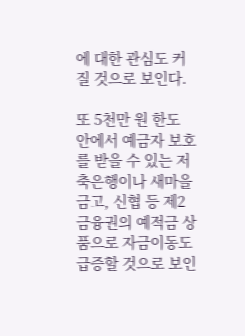에 대한 관심도 커질 것으로 보인다.

또 5천만 원 한도 안에서 예금자 보호를 받을 수 있는 저축은행이나 새마을금고, 신협 등 제2금융권의 예적금 상품으로 자금이동도 급증할 것으로 보인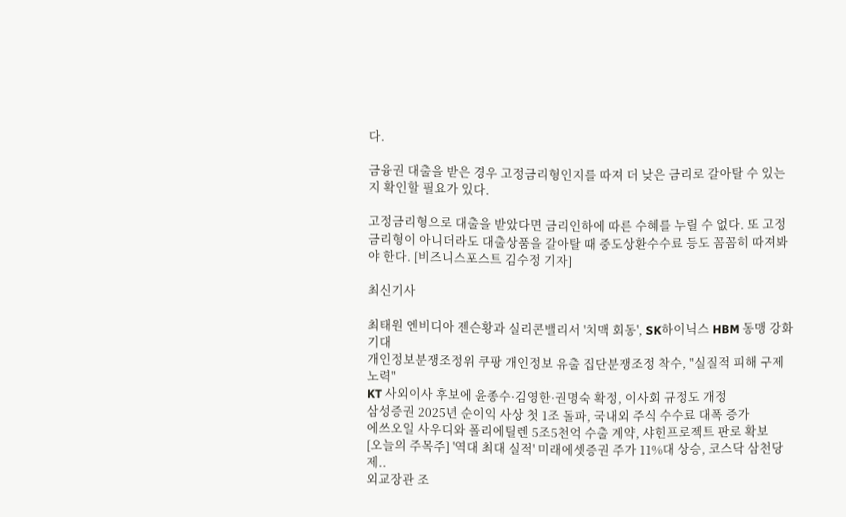다.

금융권 대출을 받은 경우 고정금리형인지를 따져 더 낮은 금리로 갈아탈 수 있는지 확인할 필요가 있다.

고정금리형으로 대출을 받았다면 금리인하에 따른 수혜를 누릴 수 없다. 또 고정금리형이 아니더라도 대출상품을 갈아탈 때 중도상환수수료 등도 꼼꼼히 따져봐야 한다. [비즈니스포스트 김수정 기자]

최신기사

최태원 엔비디아 젠슨황과 실리콘밸리서 '치맥 회동', SK하이닉스 HBM 동맹 강화 기대
개인정보분쟁조정위 쿠팡 개인정보 유출 집단분쟁조정 착수, "실질적 피해 구제 노력"
KT 사외이사 후보에 윤종수·김영한·권명숙 확정, 이사회 규정도 개정
삼성증권 2025년 순이익 사상 첫 1조 돌파, 국내외 주식 수수료 대폭 증가
에쓰오일 사우디와 폴리에틸렌 5조5천억 수출 계약, 샤힌프로젝트 판로 확보
[오늘의 주목주] '역대 최대 실적' 미래에셋증권 주가 11%대 상승, 코스닥 삼천당제..
외교장관 조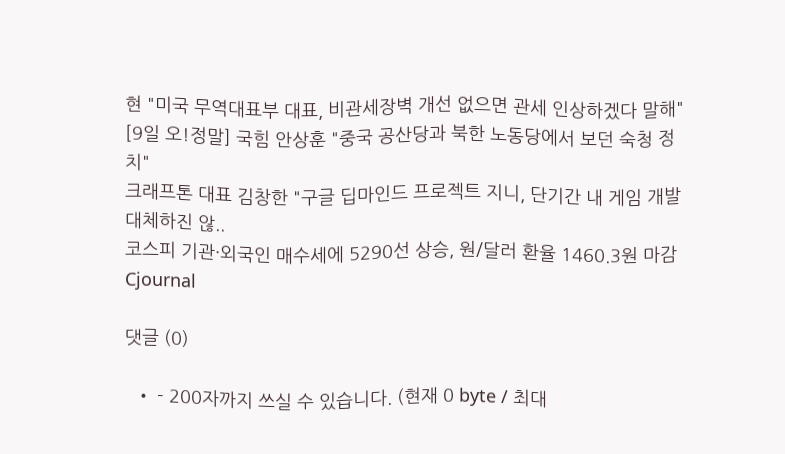현 "미국 무역대표부 대표, 비관세장벽 개선 없으면 관세 인상하겠다 말해"
[9일 오!정말] 국힘 안상훈 "중국 공산당과 북한 노동당에서 보던 숙청 정치"
크래프톤 대표 김창한 "구글 딥마인드 프로젝트 지니, 단기간 내 게임 개발 대체하진 않..
코스피 기관·외국인 매수세에 5290선 상승, 원/달러 환율 1460.3원 마감
Cjournal

댓글 (0)

  • - 200자까지 쓰실 수 있습니다. (현재 0 byte / 최대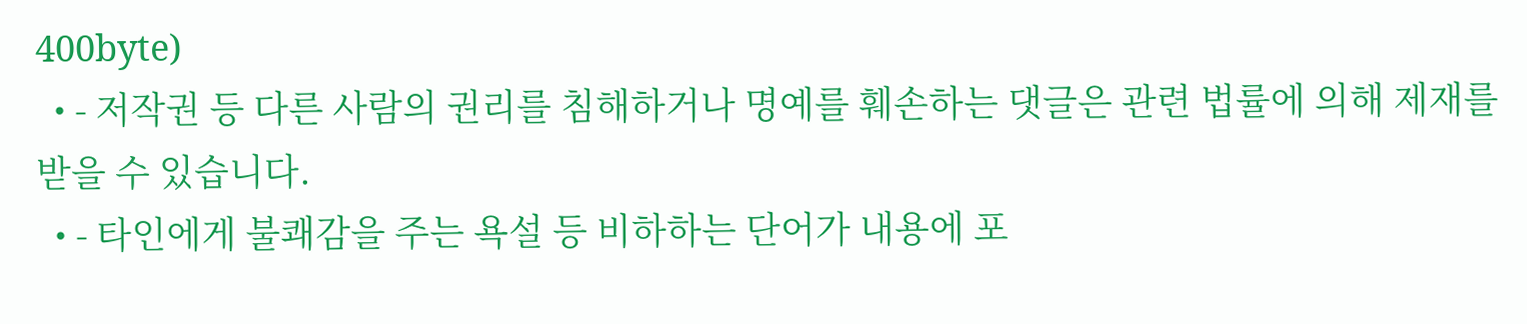400byte)
  • - 저작권 등 다른 사람의 권리를 침해하거나 명예를 훼손하는 댓글은 관련 법률에 의해 제재를 받을 수 있습니다.
  • - 타인에게 불쾌감을 주는 욕설 등 비하하는 단어가 내용에 포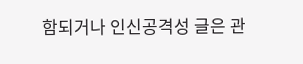함되거나 인신공격성 글은 관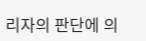리자의 판단에 의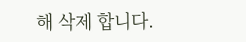해 삭제 합니다.